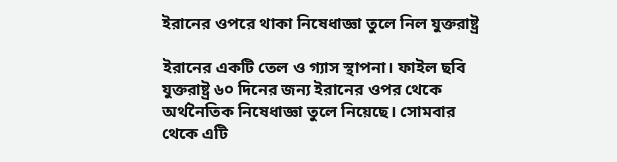ইরানের ওপরে থাকা নিষেধাজ্ঞা তুলে নিল যুক্তরাষ্ট্র

ইরানের একটি তেল ও গ্যাস স্থাপনা। ফাইল ছবি
যুক্তরাষ্ট্র ৬০ দিনের জন্য ইরানের ওপর থেকে অর্থনৈতিক নিষেধাজ্ঞা তুলে নিয়েছে। সোমবার থেকে এটি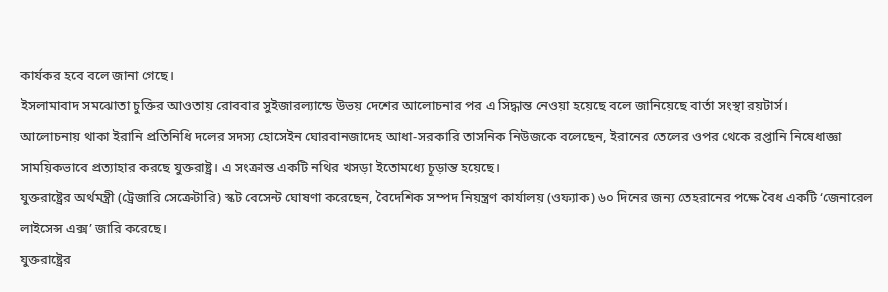কার্যকর হবে বলে জানা গেছে।
ইসলামাবাদ সমঝোতা চুক্তির আওতায় রোববার সুইজারল্যান্ডে উভয় দেশের আলোচনার পর এ সিদ্ধান্ত নেওয়া হয়েছে বলে জানিয়েছে বার্তা সংস্থা রয়টার্স।
আলোচনায় থাকা ইরানি প্রতিনিধি দলের সদস্য হোসেইন ঘোরবানজাদেহ আধা-সরকারি তাসনিক নিউজকে বলেছেন, ইরানের তেলের ওপর থেকে রপ্তানি নিষেধাজ্ঞা সাময়িকভাবে প্রত্যাহার করছে যুক্তরাষ্ট্র। এ সংক্রান্ত একটি নথির খসড়া ইতোমধ্যে চূড়ান্ত হয়েছে।
যুক্তরাষ্ট্রের অর্থমন্ত্রী (ট্রেজারি সেক্রেটারি) স্কট বেসেন্ট ঘোষণা করেছেন, বৈদেশিক সম্পদ নিয়ন্ত্রণ কার্যালয় (ওফ্যাক) ৬০ দিনের জন্য তেহরানের পক্ষে বৈধ একটি ‘জেনারেল লাইসেন্স এক্স’ জারি করেছে।
যুক্তরাষ্ট্রের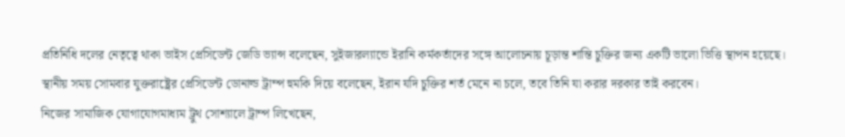প্রতিনিধি দলের নেতৃত্বে থাকা ভাইস প্রেসিডেন্ট জেডি ভ্যান্স বলেছেন, সুইজারল্যান্ডে ইরানি কর্মকর্তাদের সঙ্গে আলোচনায় চূড়ান্ত শান্তি চুক্তির জন্য একটি ভালো ভিত্তি স্থাপন হয়েছে।
স্থানীয় সময় সোমবার যুক্তরাষ্ট্রের প্রেসিডেন্ট ডোনাল্ড ট্রাম্প হুমকি দিয়ে বলেছেন, ইরান যদি চুক্তির শর্ত মেনে না চলে, তবে তিনি যা করার দরকার তাই করবেন।
নিজের সামাজিক যোগাযোগমাধ্যম ট্রুথ সোশ্যালে ট্রাম্প লিখেছেন,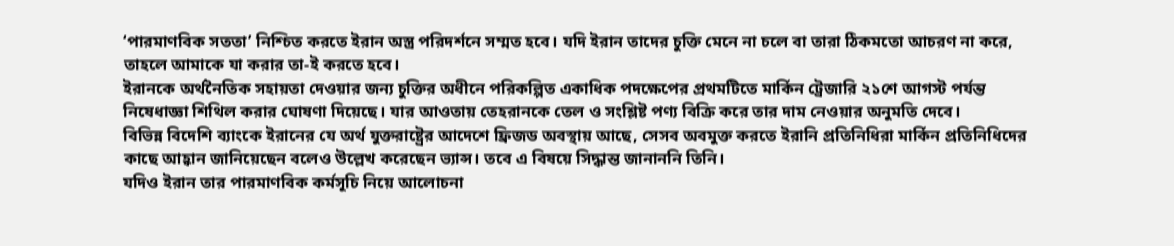‘পারমাণবিক সততা’ নিশ্চিত করতে ইরান অস্ত্র পরিদর্শনে সম্মত হবে। যদি ইরান তাদের চুক্তি মেনে না চলে বা তারা ঠিকমতো আচরণ না করে, তাহলে আমাকে যা করার তা-ই করতে হবে।
ইরানকে অর্থনৈতিক সহায়তা দেওয়ার জন্য চুক্তির অধীনে পরিকল্পিত একাধিক পদক্ষেপের প্রথমটিতে মার্কিন ট্রেজারি ২১শে আগস্ট পর্যন্ত নিষেধাজ্ঞা শিথিল করার ঘোষণা দিয়েছে। যার আওতায় তেহরানকে তেল ও সংশ্লিষ্ট পণ্য বিক্রি করে তার দাম নেওয়ার অনুমতি দেবে।
বিভিন্ন বিদেশি ব্যাংকে ইরানের যে অর্থ যুক্তরাষ্ট্রের আদেশে ফ্রিজড অবস্থায় আছে, সেসব অবমুক্ত করতে ইরানি প্রতিনিধিরা মার্কিন প্রতিনিধিদের কাছে আহ্বান জানিয়েছেন বলেও উল্লেখ করেছেন ভ্যান্স। তবে এ বিষয়ে সিদ্ধান্ত জানাননি তিনি।
যদিও ইরান তার পারমাণবিক কর্মসূচি নিয়ে আলোচনা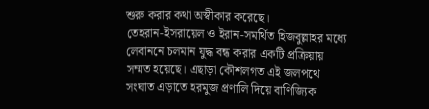শুরু করার কথা অস্বীকার করেছে।
তেহরান-ইসরায়েল ও ইরান-সমর্থিত হিজবুল্লাহর মধ্যে লেবাননে চলমান যুদ্ধ বন্ধ করার একটি প্রক্রিয়ায় সম্মত হয়েছে। এছাড়া কৌশলগত এই জলপথে সংঘাত এড়াতে হরমুজ প্রণালি দিয়ে বাণিজ্যিক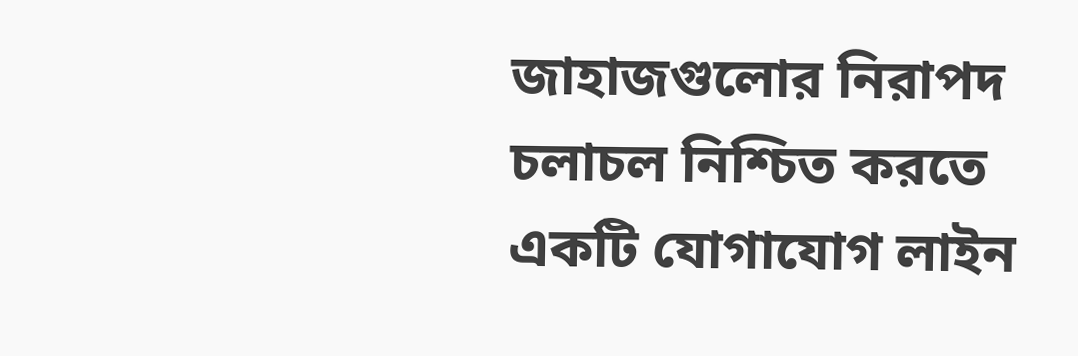জাহাজগুলোর নিরাপদ চলাচল নিশ্চিত করতে একটি যোগাযোগ লাইন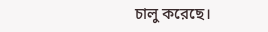চালু করেছে।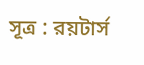সূত্র : রয়টার্স